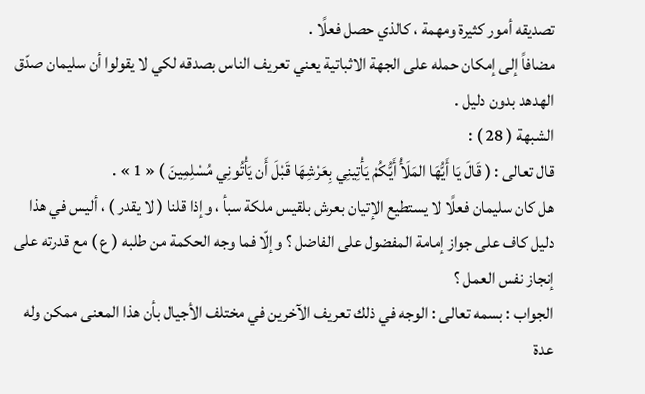تصديقه أمور كثيرة ومهمة ، كالذي حصل فعلًا .
مضافاً إلى إمكان حمله على الجهة الاثباتية يعني تعريف الناس بصدقه لكي لا يقولوا أن سليمان صدّق الهدهد بدون دليل .
الشبهة ( 28 ) :
قال تعالى : ( قَالَ يَا أَيُّهَا المَلَأُ أَيُّكُمْ يَأْتِينِي بِعَرْشِهَا قَبْلَ أَن يَأْتُونِي مُسْلِمِينَ ) « 1 » .
هل كان سليمان فعلًا لا يستطيع الإتيان بعرش بلقيس ملكة سبأ ، وإذا قلنا ( لا يقدر ) ، أليس في هذا دليل كاف على جواز إمامة المفضول على الفاضل ؟ وإلّا فما وجه الحكمة من طلبه ( ع ) مع قدرته على إنجاز نفس العمل ؟
الجواب : بسمه تعالى : الوجه في ذلك تعريف الآخرين في مختلف الأجيال بأن هذا المعنى ممكن وله عدة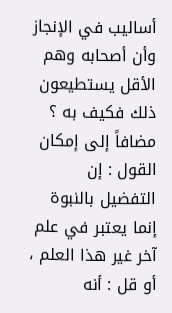أساليب في الإنجاز وأن أصحابه وهم الأقل يستطيعون ذلك فكيف به ؟
مضافاً إلى إمكان القول : إن التفضيل بالنبوة إنما يعتبر في علم آخر غير هذا العلم ، أو قل : أنه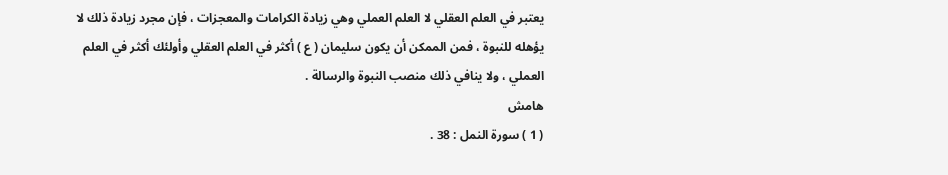يعتبر في العلم العقلي لا العلم العملي وهي زيادة الكرامات والمعجزات ، فإن مجرد زيادة ذلك لا يؤهله للنبوة ، فمن الممكن أن يكون سليمان ( ع ) أكثر في العلم العقلي وأولئك أكثر في العلم العملي ، ولا ينافي ذلك منصب النبوة والرسالة .
هامش
( 1 ) سورة النمل : 38 .